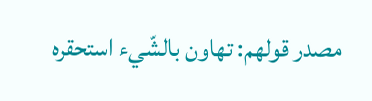مصدر قولهم: تهاون بالشّيء استحقره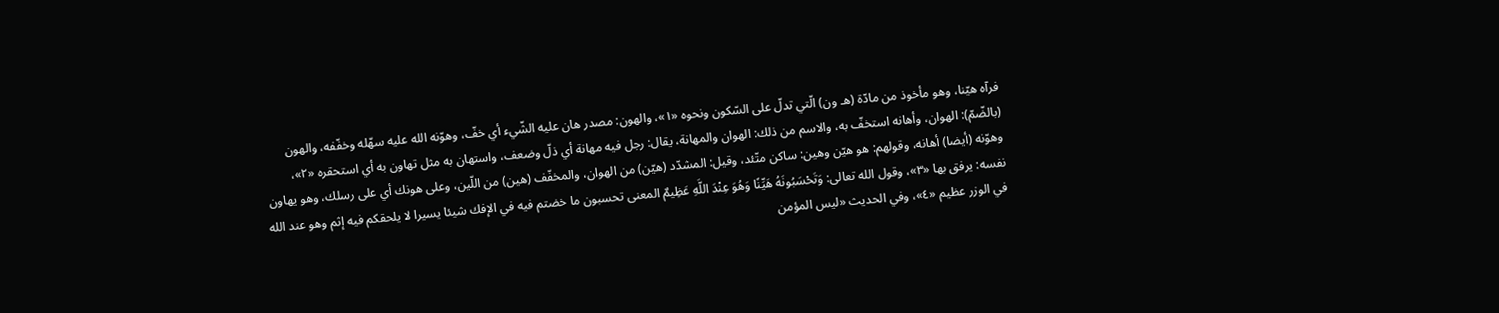فرآه هيّنا، وهو مأخوذ من مادّة (هـ ون) الّتي تدلّ على السّكون ونحوه «١»، والهون: مصدر هان عليه الشّيء أي خفّ، وهوّنه الله عليه سهّله وخفّفه، والهون (بالضّمّ): الهوان، وأهانه استخفّ به، والاسم من ذلك: الهوان والمهانة، يقال: رجل فيه مهانة أي ذلّ وضعف، واستهان به مثل تهاون به أي استحقره «٢»، وهوّنه (أيضا) أهانه، وقولهم: هو هيّن وهين: ساكن متّئد، وقيل: المشدّد (هيّن) من الهوان، والمخفّف (هين) من اللّين، وعلى هونك أي على رسلك، وهو يهاون نفسه: يرفق بها «٣»، وقول الله تعالى: وَتَحْسَبُونَهُ هَيِّنًا وَهُوَ عِنْدَ اللَّهِ عَظِيمٌ المعنى تحسبون ما خضتم فيه في الإفك شيئا يسيرا لا يلحقكم فيه إثم وهو عند الله في الوزر عظيم «٤»، وفي الحديث «ليس المؤمن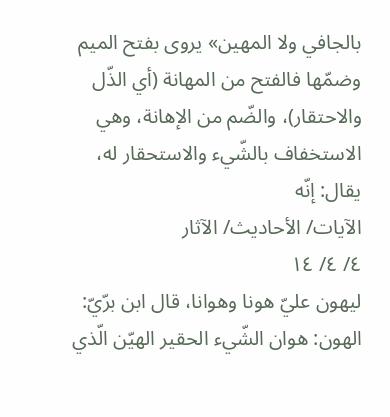بالجافي ولا المهين» يروى بفتح الميم وضمّها فالفتح من المهانة (أي الذّل والاحتقار)، والضّم من الإهانة، وهي الاستخفاف بالشّيء والاستحقار له، يقال: إنّه
الآيات/ الأحاديث/ الآثار
٤/ ٤/ ١٤
ليهون عليّ هونا وهوانا، قال ابن برّيّ: الهون: هوان الشّيء الحقير الهيّن الّذي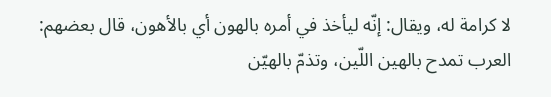لا كرامة له، ويقال: إنّه ليأخذ في أمره بالهون أي بالأهون، قال بعضهم:
العرب تمدح بالهين اللّين، وتذمّ بالهيّن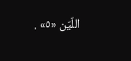اللّيّن «٥» .